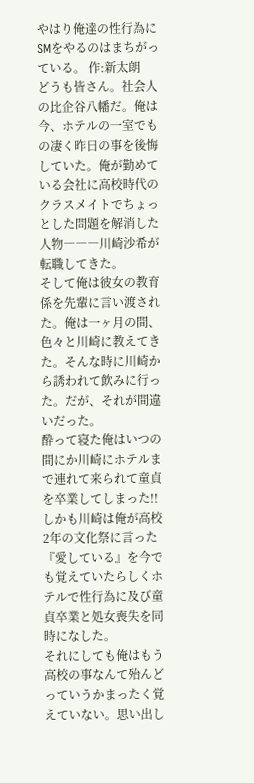やはり俺達の性行為にSMをやるのはまちがっている。 作:新太朗
どうも皆さん。社会人の比企谷八幡だ。俺は今、ホテルの一室でもの凄く昨日の事を後悔していた。俺が勤めている会社に高校時代のクラスメイトでちょっとした問題を解消した人物―――川崎沙希が転職してきた。
そして俺は彼女の教育係を先輩に言い渡された。俺は一ヶ月の間、色々と川崎に教えてきた。そんな時に川崎から誘われて飲みに行った。だが、それが間違いだった。
酔って寝た俺はいつの間にか川崎にホテルまで連れて来られて童貞を卒業してしまった!!
しかも川崎は俺が高校2年の文化祭に言った『愛している』を今でも覚えていたらしくホテルで性行為に及び童貞卒業と処女喪失を同時になした。
それにしても俺はもう高校の事なんて殆んどっていうかまったく覚えていない。思い出し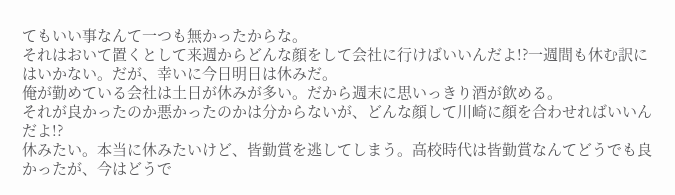てもいい事なんて一つも無かったからな。
それはおいて置くとして来週からどんな顔をして会社に行けばいいんだよ!?一週間も休む訳にはいかない。だが、幸いに今日明日は休みだ。
俺が勤めている会社は土日が休みが多い。だから週末に思いっきり酒が飲める。
それが良かったのか悪かったのかは分からないが、どんな顔して川崎に顔を合わせればいいんだよ!?
休みたい。本当に休みたいけど、皆勤賞を逃してしまう。高校時代は皆勤賞なんてどうでも良かったが、今はどうで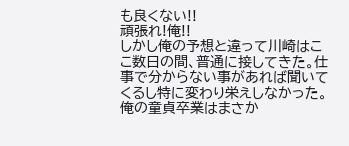も良くない!!
頑張れ!俺!!
しかし俺の予想と違って川崎はここ数日の間、普通に接してきた。仕事で分からない事があれば聞いてくるし特に変わり栄えしなかった。
俺の童貞卒業はまさか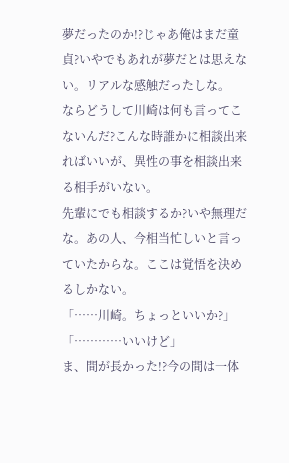夢だったのか!?じゃあ俺はまだ童貞?いやでもあれが夢だとは思えない。リアルな感触だったしな。
ならどうして川崎は何も言ってこないんだ?こんな時誰かに相談出来ればいいが、異性の事を相談出来る相手がいない。
先輩にでも相談するか?いや無理だな。あの人、今相当忙しいと言っていたからな。ここは覚悟を決めるしかない。
「……川崎。ちょっといいか?」
「…………いいけど」
ま、間が長かった!?今の間は一体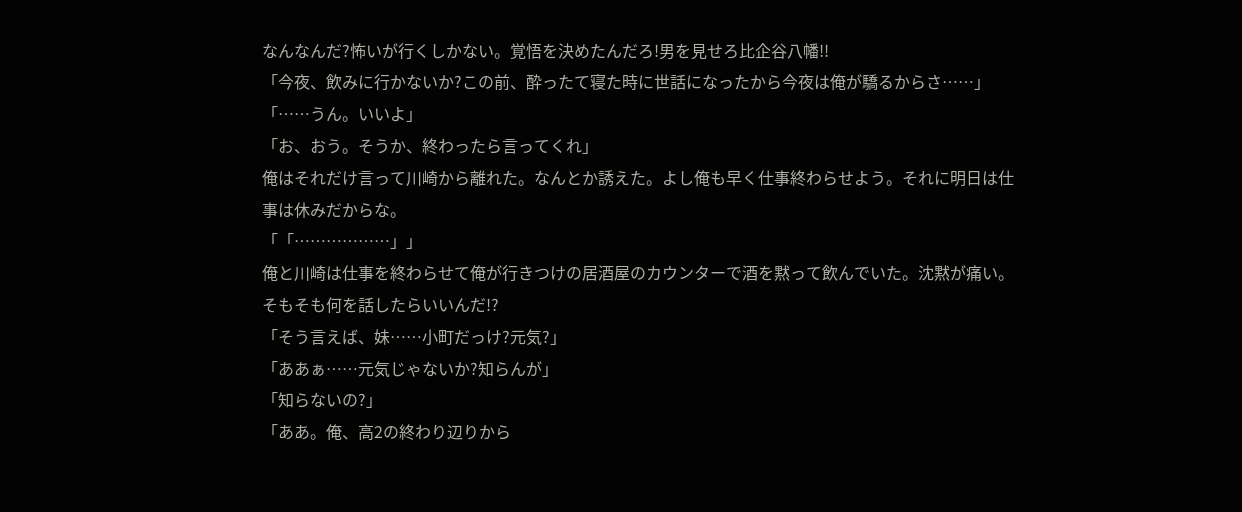なんなんだ?怖いが行くしかない。覚悟を決めたんだろ!男を見せろ比企谷八幡!!
「今夜、飲みに行かないか?この前、酔ったて寝た時に世話になったから今夜は俺が驕るからさ……」
「……うん。いいよ」
「お、おう。そうか、終わったら言ってくれ」
俺はそれだけ言って川崎から離れた。なんとか誘えた。よし俺も早く仕事終わらせよう。それに明日は仕事は休みだからな。
「「………………」」
俺と川崎は仕事を終わらせて俺が行きつけの居酒屋のカウンターで酒を黙って飲んでいた。沈黙が痛い。
そもそも何を話したらいいんだ!?
「そう言えば、妹……小町だっけ?元気?」
「ああぁ……元気じゃないか?知らんが」
「知らないの?」
「ああ。俺、高2の終わり辺りから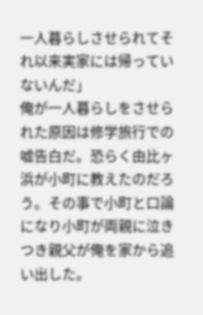一人暮らしさせられてそれ以来実家には帰っていないんだ」
俺が一人暮らしをさせられた原因は修学旅行での嘘告白だ。恐らく由比ヶ浜が小町に教えたのだろう。その事で小町と口論になり小町が両親に泣きつき親父が俺を家から追い出した。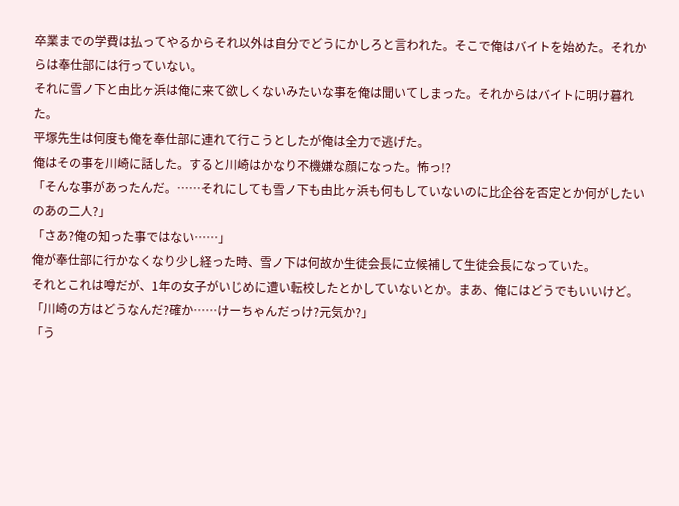卒業までの学費は払ってやるからそれ以外は自分でどうにかしろと言われた。そこで俺はバイトを始めた。それからは奉仕部には行っていない。
それに雪ノ下と由比ヶ浜は俺に来て欲しくないみたいな事を俺は聞いてしまった。それからはバイトに明け暮れた。
平塚先生は何度も俺を奉仕部に連れて行こうとしたが俺は全力で逃げた。
俺はその事を川崎に話した。すると川崎はかなり不機嫌な顔になった。怖っ!?
「そんな事があったんだ。……それにしても雪ノ下も由比ヶ浜も何もしていないのに比企谷を否定とか何がしたいのあの二人?」
「さあ?俺の知った事ではない……」
俺が奉仕部に行かなくなり少し経った時、雪ノ下は何故か生徒会長に立候補して生徒会長になっていた。
それとこれは噂だが、1年の女子がいじめに遭い転校したとかしていないとか。まあ、俺にはどうでもいいけど。
「川崎の方はどうなんだ?確か……けーちゃんだっけ?元気か?」
「う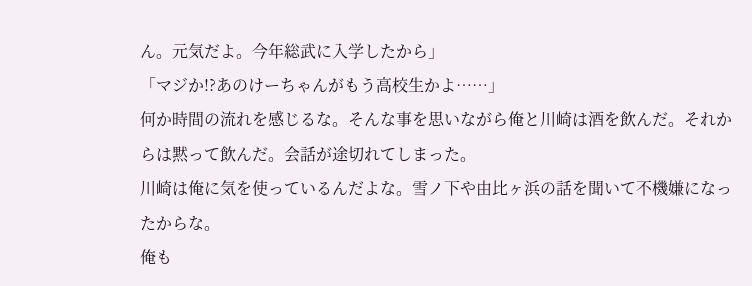ん。元気だよ。今年総武に入学したから」
「マジか!?あのけーちゃんがもう高校生かよ……」
何か時間の流れを感じるな。そんな事を思いながら俺と川崎は酒を飲んだ。それからは黙って飲んだ。会話が途切れてしまった。
川崎は俺に気を使っているんだよな。雪ノ下や由比ヶ浜の話を聞いて不機嫌になったからな。
俺も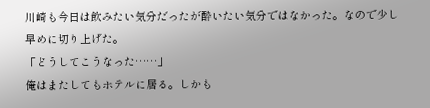川崎も今日は飲みたい気分だったが酔いたい気分ではなかった。なので少し早めに切り上げた。
「どうしてこうなった……」
俺はまたしてもホテルに居る。しかも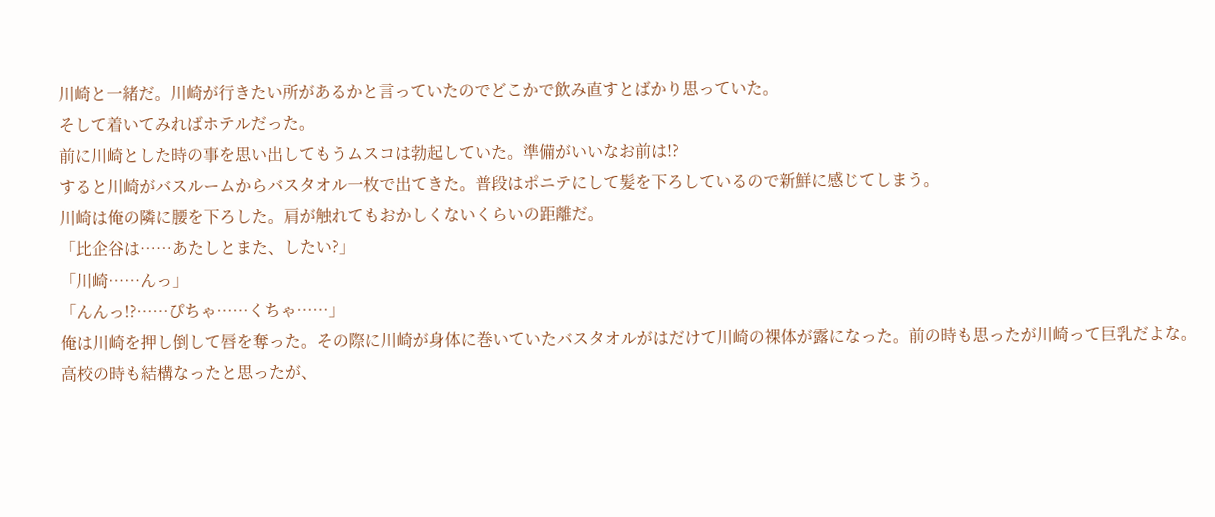川崎と一緒だ。川崎が行きたい所があるかと言っていたのでどこかで飲み直すとばかり思っていた。
そして着いてみればホテルだった。
前に川崎とした時の事を思い出してもうムスコは勃起していた。準備がいいなお前は!?
すると川崎がバスルームからバスタオル一枚で出てきた。普段はポニテにして髪を下ろしているので新鮮に感じてしまう。
川崎は俺の隣に腰を下ろした。肩が触れてもおかしくないくらいの距離だ。
「比企谷は……あたしとまた、したい?」
「川崎……んっ」
「んんっ!?……ぴちゃ……くちゃ……」
俺は川崎を押し倒して唇を奪った。その際に川崎が身体に巻いていたバスタオルがはだけて川崎の裸体が露になった。前の時も思ったが川崎って巨乳だよな。
高校の時も結構なったと思ったが、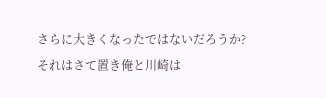さらに大きくなったではないだろうか?
それはさて置き俺と川崎は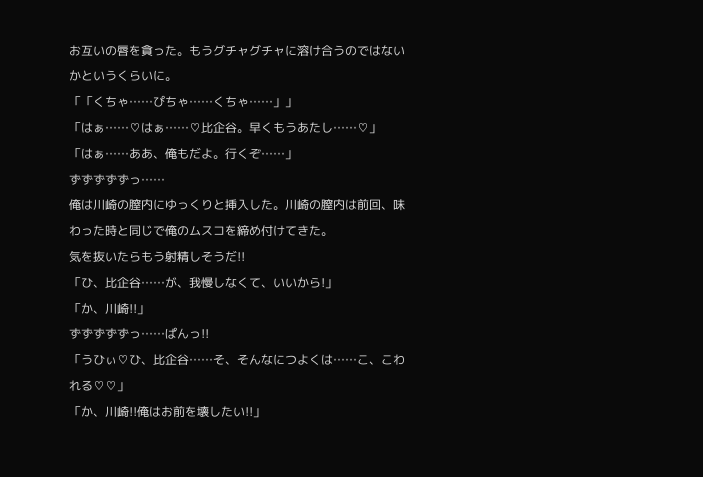お互いの唇を貪った。もうグチャグチャに溶け合うのではないかというくらいに。
「「くちゃ……ぴちゃ……くちゃ……」」
「はぁ……♡はぁ……♡比企谷。早くもうあたし……♡」
「はぁ……ああ、俺もだよ。行くぞ……」
ずずずずずっ……
俺は川崎の膣内にゆっくりと挿入した。川崎の膣内は前回、味わった時と同じで俺のムスコを締め付けてきた。
気を抜いたらもう射精しそうだ!!
「ひ、比企谷……が、我慢しなくて、いいから!」
「か、川崎!!」
ずずずずずっ……ぱんっ!!
「うひぃ♡ひ、比企谷……そ、そんなにつよくは……こ、こわれる♡♡」
「か、川崎!!俺はお前を壊したい!!」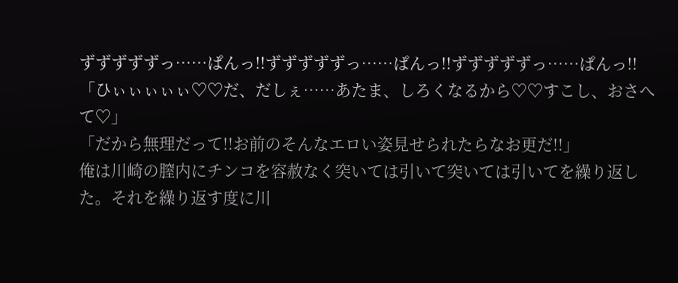ずずずずずっ……ぱんっ!!ずずずずずっ……ぱんっ!!ずずずずずっ……ぱんっ!!
「ひぃぃぃぃぃ♡♡だ、だしぇ……あたま、しろくなるから♡♡すこし、おさへて♡」
「だから無理だって!!お前のそんなエロい姿見せられたらなお更だ!!」
俺は川崎の膣内にチンコを容赦なく突いては引いて突いては引いてを繰り返した。それを繰り返す度に川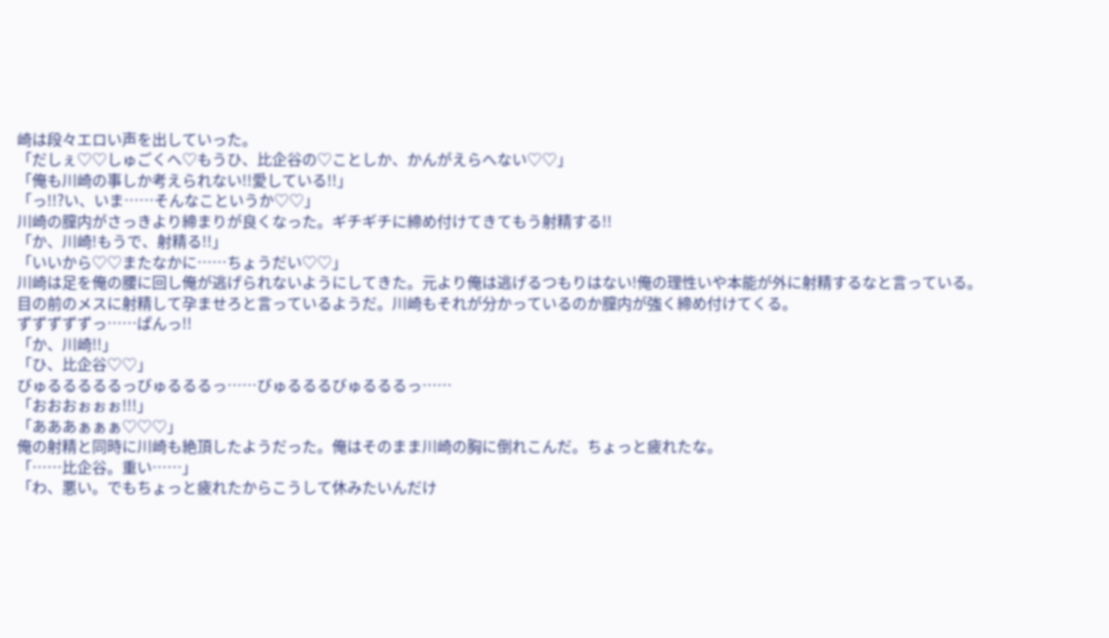崎は段々エロい声を出していった。
「だしぇ♡♡しゅごくへ♡もうひ、比企谷の♡ことしか、かんがえらへない♡♡」
「俺も川崎の事しか考えられない!!愛している!!」
「っ!!?い、いま……そんなこというか♡♡」
川崎の膣内がさっきより締まりが良くなった。ギチギチに締め付けてきてもう射精する!!
「か、川崎!もうで、射精る!!」
「いいから♡♡またなかに……ちょうだい♡♡」
川崎は足を俺の腰に回し俺が逃げられないようにしてきた。元より俺は逃げるつもりはない!俺の理性いや本能が外に射精するなと言っている。
目の前のメスに射精して孕ませろと言っているようだ。川崎もそれが分かっているのか膣内が強く締め付けてくる。
ずずずずずっ……ぱんっ!!
「か、川崎!!」
「ひ、比企谷♡♡」
びゅるるるるるっびゅるるるっ……びゅるるるびゅるるるっ……
「おおおぉぉぉ!!!」
「あああぁぁぁ♡♡♡」
俺の射精と同時に川崎も絶頂したようだった。俺はそのまま川崎の胸に倒れこんだ。ちょっと疲れたな。
「……比企谷。重い……」
「わ、悪い。でもちょっと疲れたからこうして休みたいんだけ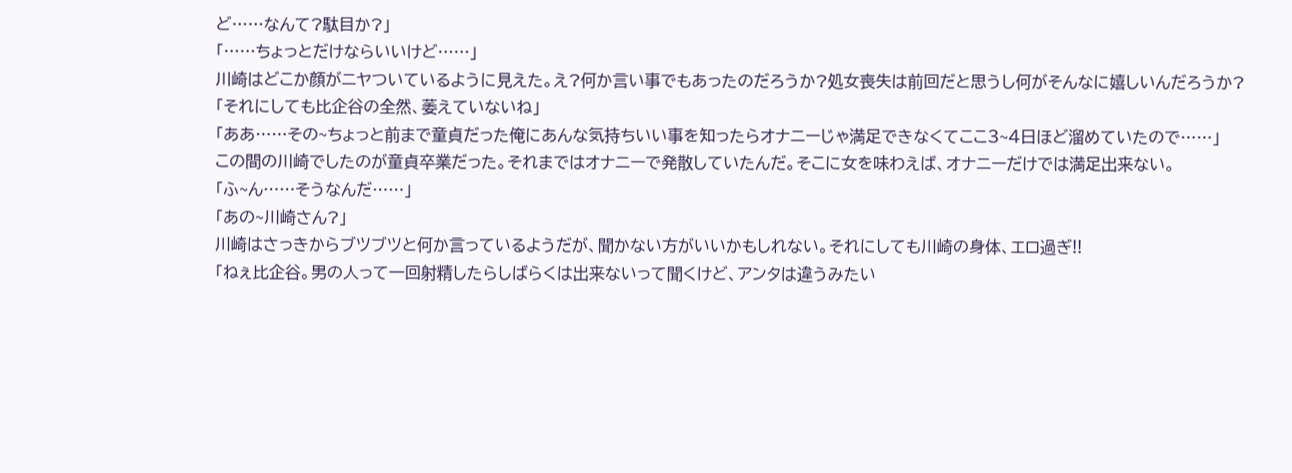ど……なんて?駄目か?」
「……ちょっとだけならいいけど……」
川崎はどこか顔がニヤついているように見えた。え?何か言い事でもあったのだろうか?処女喪失は前回だと思うし何がそんなに嬉しいんだろうか?
「それにしても比企谷の全然、萎えていないね」
「ああ……その~ちょっと前まで童貞だった俺にあんな気持ちいい事を知ったらオナニーじゃ満足できなくてここ3~4日ほど溜めていたので……」
この間の川崎でしたのが童貞卒業だった。それまではオナニーで発散していたんだ。そこに女を味わえば、オナニーだけでは満足出来ない。
「ふ~ん……そうなんだ……」
「あの~川崎さん?」
川崎はさっきからブツブツと何か言っているようだが、聞かない方がいいかもしれない。それにしても川崎の身体、エロ過ぎ!!
「ねぇ比企谷。男の人って一回射精したらしばらくは出来ないって聞くけど、アンタは違うみたい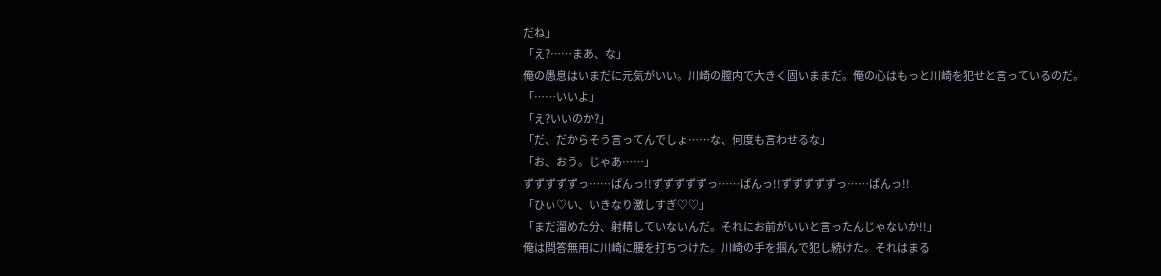だね」
「え?……まあ、な」
俺の愚息はいまだに元気がいい。川崎の膣内で大きく固いままだ。俺の心はもっと川崎を犯せと言っているのだ。
「……いいよ」
「え?いいのか?」
「だ、だからそう言ってんでしょ……な、何度も言わせるな」
「お、おう。じゃあ……」
ずずずずずっ……ぱんっ!!ずずずずずっ……ぱんっ!!ずずずずずっ……ぱんっ!!
「ひぃ♡い、いきなり激しすぎ♡♡」
「まだ溜めた分、射精していないんだ。それにお前がいいと言ったんじゃないか!!」
俺は問答無用に川崎に腰を打ちつけた。川崎の手を掴んで犯し続けた。それはまる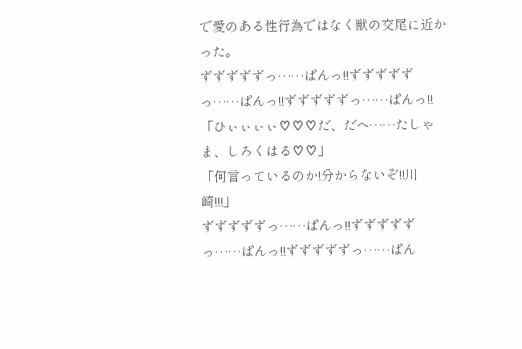で愛のある性行為ではなく獣の交尾に近かった。
ずずずずずっ……ぱんっ!!ずずずずずっ……ぱんっ!!ずずずずずっ……ぱんっ!!
「ひぃぃぃぃ♡♡♡だ、だへ……たしゃま、しろくはる♡♡」
「何言っているのか!分からないぞ!!川崎!!!」
ずずずずずっ……ぱんっ!!ずずずずずっ……ぱんっ!!ずずずずずっ……ぱん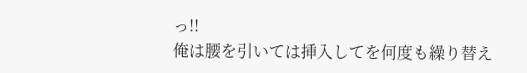っ!!
俺は腰を引いては挿入してを何度も繰り替え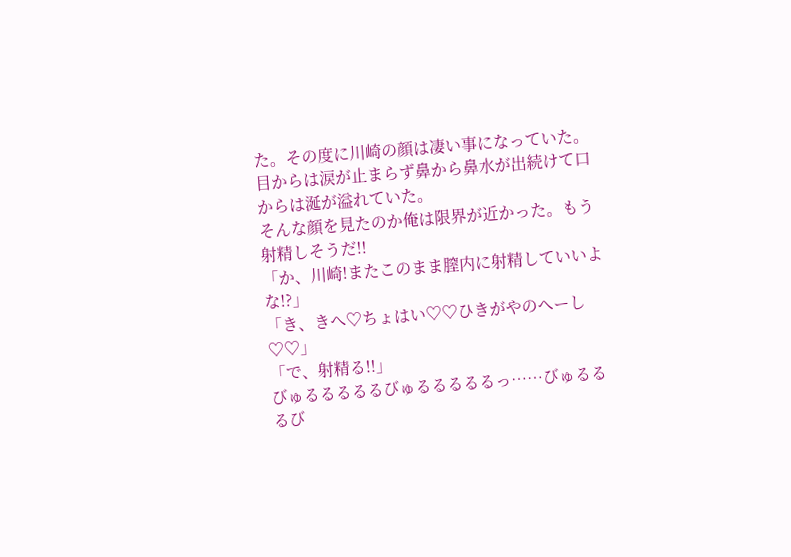た。その度に川崎の顔は凄い事になっていた。目からは涙が止まらず鼻から鼻水が出続けて口からは涎が溢れていた。
そんな顔を見たのか俺は限界が近かった。もう射精しそうだ!!
「か、川崎!またこのまま膣内に射精していいよな!?」
「き、きへ♡ちょはい♡♡ひきがやのへーし♡♡」
「で、射精る!!」
びゅるるるるるびゅるるるるるっ……びゅるるるび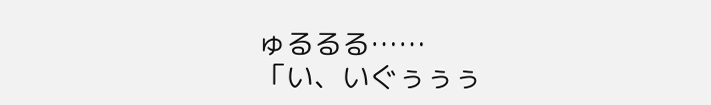ゅるるる……
「い、いぐぅぅぅ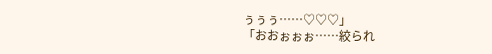ぅぅぅ……♡♡♡」
「おおぉぉぉ……絞られ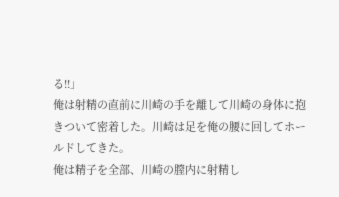る!!」
俺は射精の直前に川崎の手を離して川崎の身体に抱きついて密着した。川崎は足を俺の腰に回してホールドしてきた。
俺は精子を全部、川崎の膣内に射精し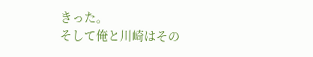きった。
そして俺と川崎はその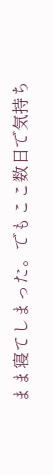まま寝てしまった。でもここ数日で気持ち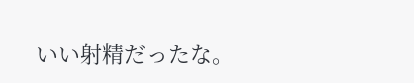いい射精だったな。